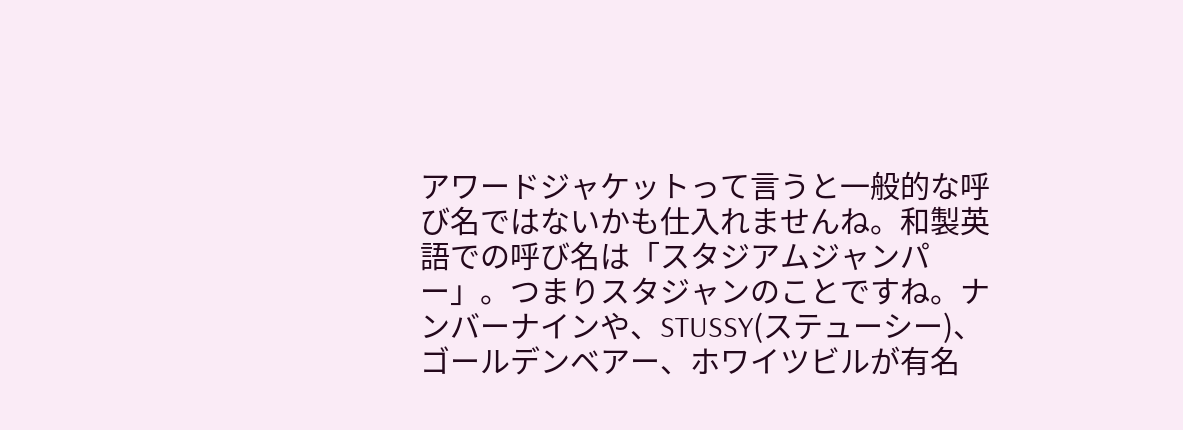アワードジャケットって言うと一般的な呼び名ではないかも仕入れませんね。和製英語での呼び名は「スタジアムジャンパー」。つまりスタジャンのことですね。ナンバーナインや、STUSSY(ステューシー)、ゴールデンベアー、ホワイツビルが有名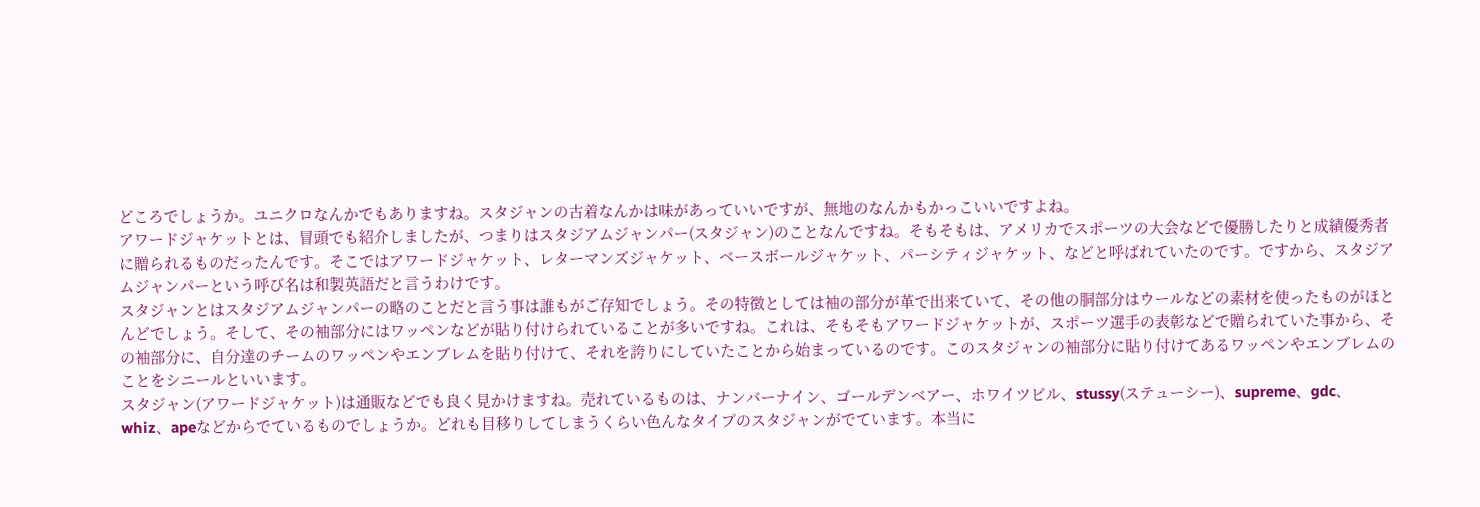どころでしょうか。ユニクロなんかでもありますね。スタジャンの古着なんかは味があっていいですが、無地のなんかもかっこいいですよね。
アワードジャケットとは、冒頭でも紹介しましたが、つまりはスタジアムジャンパー(スタジャン)のことなんですね。そもそもは、アメリカでスポーツの大会などで優勝したりと成績優秀者に贈られるものだったんです。そこではアワードジャケット、レターマンズジャケット、ベースボールジャケット、パーシティジャケット、などと呼ばれていたのです。ですから、スタジアムジャンパーという呼び名は和製英語だと言うわけです。
スタジャンとはスタジアムジャンパーの略のことだと言う事は誰もがご存知でしょう。その特徴としては袖の部分が革で出来ていて、その他の胴部分はウールなどの素材を使ったものがほとんどでしょう。そして、その袖部分にはワッペンなどが貼り付けられていることが多いですね。これは、そもそもアワードジャケットが、スポーツ選手の表彰などで贈られていた事から、その袖部分に、自分達のチームのワッペンやエンブレムを貼り付けて、それを誇りにしていたことから始まっているのです。このスタジャンの袖部分に貼り付けてあるワッペンやエンブレムのことをシニールといいます。
スタジャン(アワードジャケット)は通販などでも良く見かけますね。売れているものは、ナンバーナイン、ゴールデンベアー、ホワイツビル、stussy(ステューシー)、supreme、gdc、whiz、apeなどからでているものでしょうか。どれも目移りしてしまうくらい色んなタイプのスタジャンがでています。本当に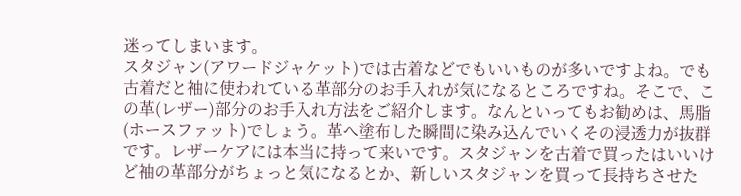迷ってしまいます。
スタジャン(アワードジャケット)では古着などでもいいものが多いですよね。でも古着だと袖に使われている革部分のお手入れが気になるところですね。そこで、この革(レザー)部分のお手入れ方法をご紹介します。なんといってもお勧めは、馬脂(ホースファット)でしょう。革へ塗布した瞬間に染み込んでいくその浸透力が抜群です。レザーケアには本当に持って来いです。スタジャンを古着で買ったはいいけど袖の革部分がちょっと気になるとか、新しいスタジャンを買って長持ちさせた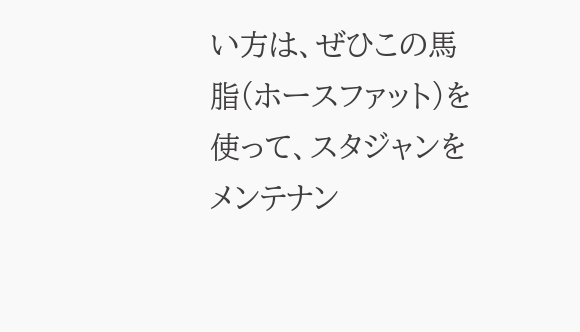い方は、ぜひこの馬脂(ホースファット)を使って、スタジャンをメンテナン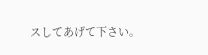スしてあげて下さい。